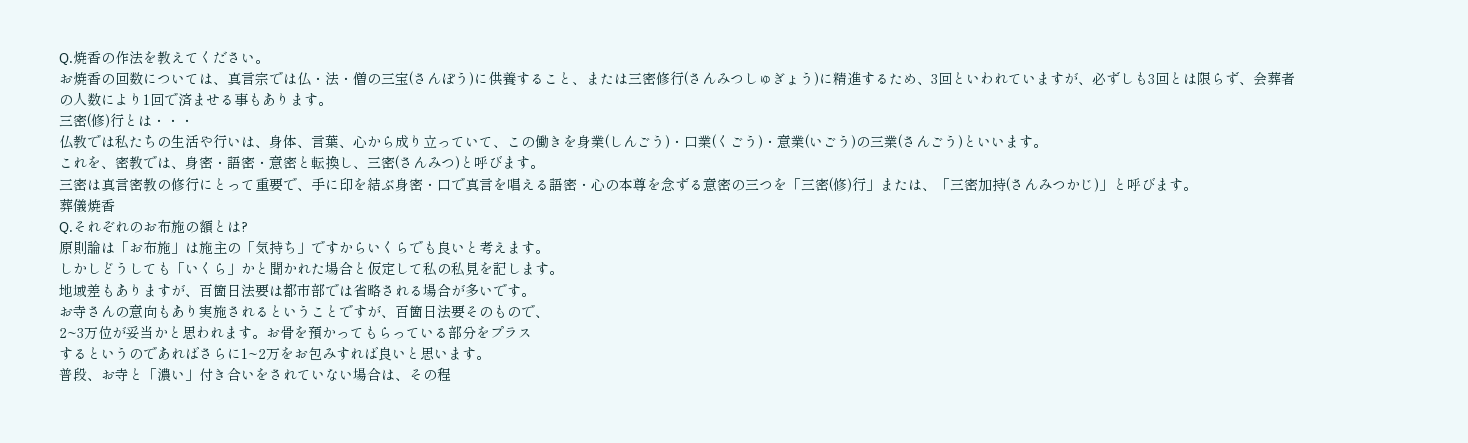Q.焼香の作法を教えてください。
お焼香の回数については、真言宗では仏・法・僧の三宝(さんぽう)に供養すること、または三密修行(さんみつしゅぎょう)に精進するため、3回といわれていますが、必ずしも3回とは限らず、会葬者の人数により1回で済ませる事もあります。
三密(修)行とは・・・
仏教では私たちの生活や行いは、身体、言葉、心から成り立っていて、この働きを身業(しんごう)・口業(くごう)・意業(いごう)の三業(さんごう)といいます。
これを、密教では、身密・語密・意密と転換し、三密(さんみつ)と呼びます。
三密は真言密教の修行にとって重要で、手に印を結ぶ身密・口で真言を唱える語密・心の本尊を念ずる意密の三つを「三密(修)行」または、「三密加持(さんみつかじ)」と呼びます。
葬儀焼香
Q.それぞれのお布施の額とは?
原則論は「お布施」は施主の「気持ち」ですからいくらでも良いと考えます。
しかしどうしても「いくら」かと聞かれた場合と仮定して私の私見を記します。
地域差もありますが、百箇日法要は都市部では省略される場合が多いです。
お寺さんの意向もあり実施されるということですが、百箇日法要そのもので、
2~3万位が妥当かと思われます。お骨を預かってもらっている部分をプラス
するというのであればさらに1~2万をお包みすれば良いと思います。
普段、お寺と「濃い」付き合いをされていない場合は、その程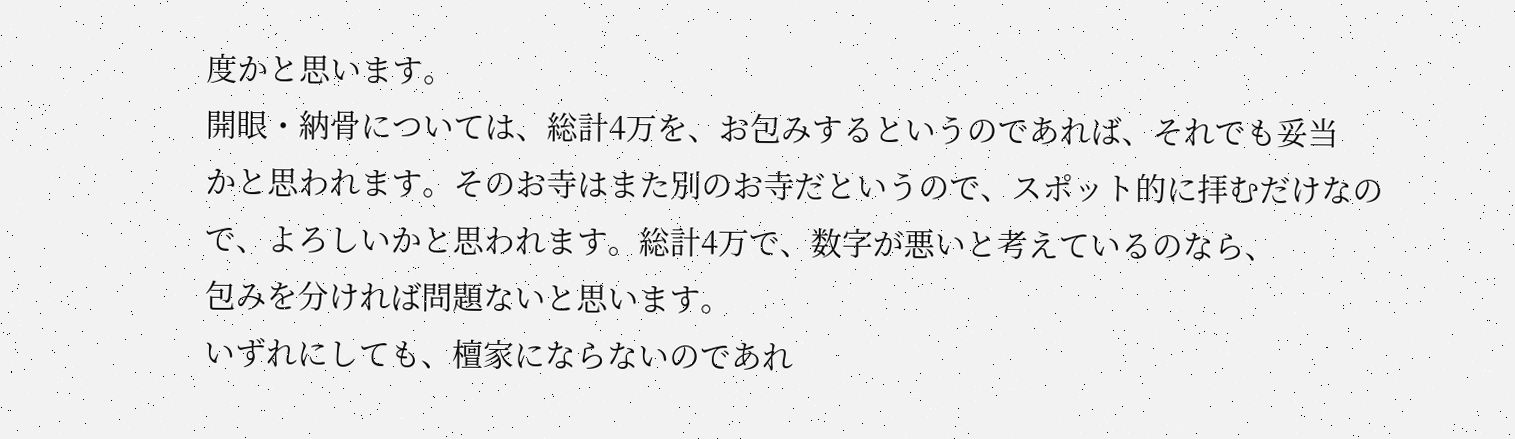度かと思います。
開眼・納骨については、総計4万を、お包みするというのであれば、それでも妥当
かと思われます。そのお寺はまた別のお寺だというので、スポット的に拝むだけなの
で、よろしいかと思われます。総計4万で、数字が悪いと考えているのなら、
包みを分ければ問題ないと思います。
いずれにしても、檀家にならないのであれ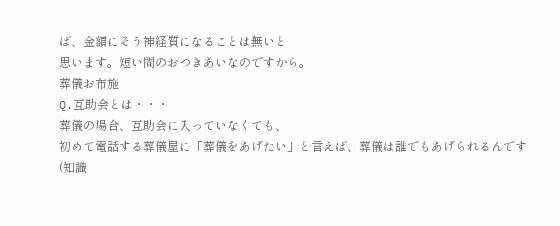ば、金額にそう神経質になることは無いと
思います。短い間のおつきあいなのですから。
葬儀お布施
Q.互助会とは・・・
葬儀の場合、互助会に入っていなくても、
初めて電話する葬儀屋に「葬儀をあげたい」と言えば、葬儀は誰でもあげられるんです(知識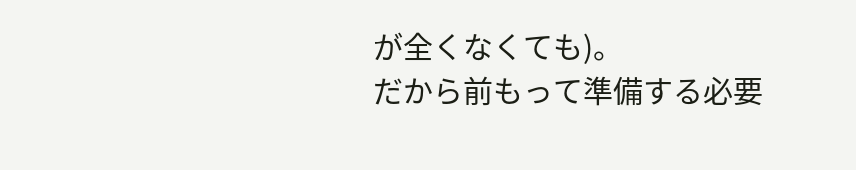が全くなくても)。
だから前もって準備する必要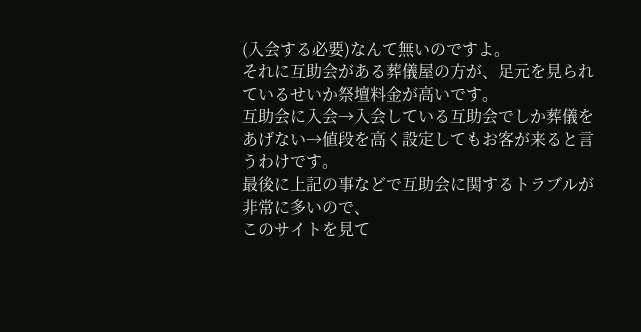(入会する必要)なんて無いのですよ。
それに互助会がある葬儀屋の方が、足元を見られているせいか祭壇料金が高いです。
互助会に入会→入会している互助会でしか葬儀をあげない→値段を高く設定してもお客が来ると言うわけです。
最後に上記の事などで互助会に関するトラブルが非常に多いので、
このサイトを見て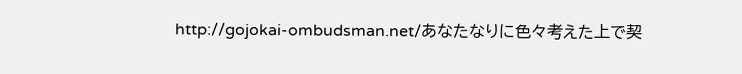http://gojokai-ombudsman.net/あなたなりに色々考えた上で契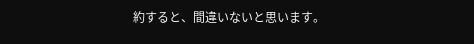約すると、間違いないと思います。